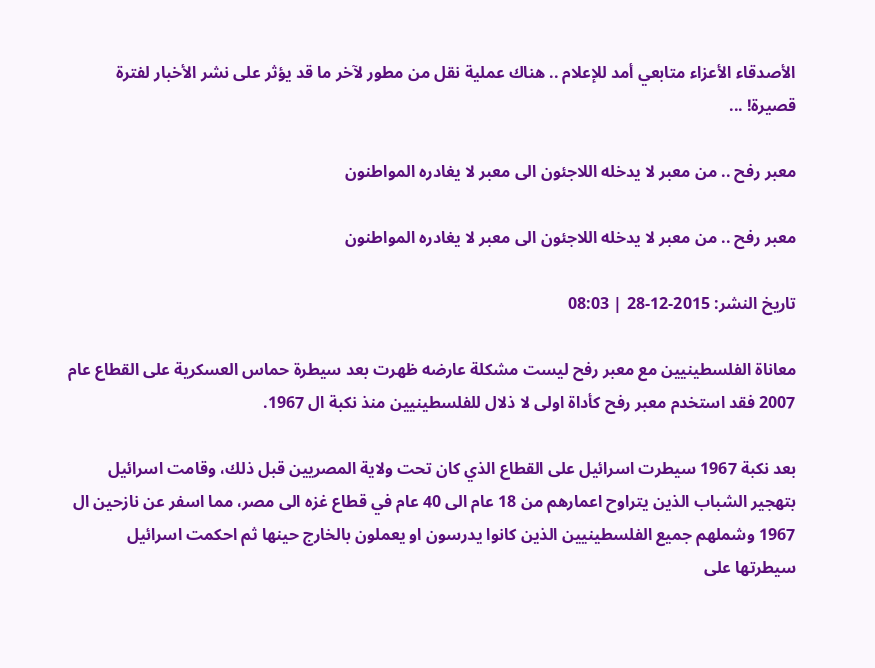الأصدقاء الأعزاء متابعي أمد للإعلام .. هناك عملية نقل من مطور لآخر ما قد يؤثر على نشر الأخبار لفترة قصيرة! ...

معبر رفح .. من معبر لا يدخله اللاجئون الى معبر لا يغادره المواطنون

معبر رفح .. من معبر لا يدخله اللاجئون الى معبر لا يغادره المواطنون

تاريخ النشر: 2015-12-28 | 08:03

معاناة الفلسطينيين مع معبر رفح ليست مشكلة عارضه ظهرت بعد سيطرة حماس العسكرية على القطاع عام 2007 فقد استخدم معبر رفح كأداة اولى لا ذلال للفلسطينيين منذ نكبة ال 1967.

بعد نكبة 1967 سيطرت اسرائيل على القطاع الذي كان تحت ولاية المصريين قبل ذلك، وقامت اسرائيل بتهجير الشباب الذين يتراوح اعمارهم من 18 عام الى 40 عام في قطاع غزه الى مصر، مما اسفر عن نازحين ال 1967 وشملهم جميع الفلسطينيين الذين كانوا يدرسون او يعملون بالخارج حينها ثم احكمت اسرائيل سيطرتها على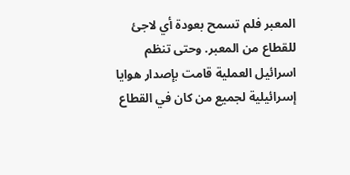المعبر فلم تسمح بعودة أي لاجئ للقطاع من المعبر. وحتى تنظم اسرائيل العملية قامت بإصدار هوايا إسرائيلية لجميع من كان في القطاع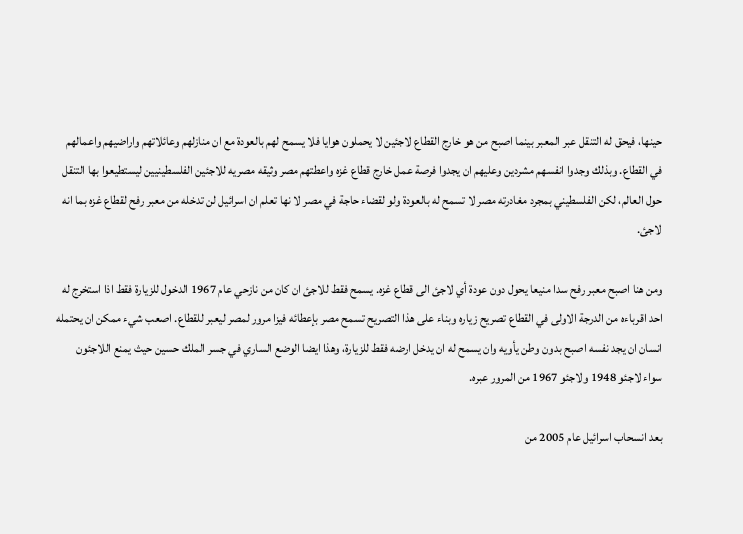حينها، فيحق له التنقل عبر المعبر بينما اصبح من هو خارج القطاع لاجئين لا يحملون هوايا فلا يسمح لهم بالعودة مع ان منازلهم وعائلاتهم واراضيهم واعمالهم في القطاع. وبذلك وجدوا انفسهم مشردين وعليهم ان يجدوا فرصة عمل خارج قطاع غزه واعطتهم مصر وثيقه مصريه للاجئين الفلسطينيين ليستطيعوا بها التنقل حول العالم، لكن الفلسطيني بمجرد مغادرته مصر لا تسمح له بالعودة ولو لقضاء حاجة في مصر لا نها تعلم ان اسرائيل لن تدخله من معبر رفح لقطاع غزه بما انه لاجئ.

ومن هنا اصبح معبر رفح سدا منيعا يحول دون عودة أي لاجئ الى قطاع غزه. يسمح فقط للاجئ ان كان من نازحي عام 1967 الدخول للزيارة فقط اذا استخرج له احد اقرباءه من الدرجة الاولى في القطاع تصريح زياره وبناء على هذا التصريح تسمح مصر بإعطائه فيزا مرور لمصر ليعبر للقطاع. اصعب شيء ممكن ان يحتمله انسان ان يجد نفسه اصبح بدون وطن يأويه وان يسمح له ان يدخل ارضه فقط للزيارة، وهذا ايضا الوضع الساري في جسر الملك حسين حيث يمنع اللاجئون سواء لاجئو 1948 ولاجئو 1967 من المرور عبره.

بعد انسحاب اسرائيل عام 2005 من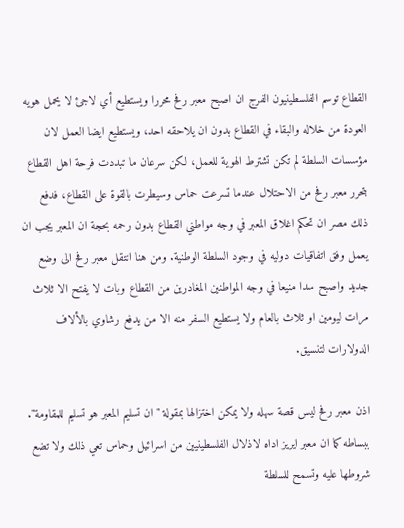القطاع توسم الفلسطينيون الفرج ان اصبح معبر رفح محررا ويستطيع أي لاجئ لا يحمل هويه العودة من خلاله والبقاء في القطاع بدون ان يلاحقه احد، ويستطيع ايضا العمل لان مؤسسات السلطة لم تكن تشترط الهوية للعمل، لكن سرعان ما تبددت فرحة اهل القطاع بتحرر معبر رفح من الاحتلال عندما تسرعت حماس وسيطرت بالقوة على القطاع، فدفع ذلك مصر ان تحكم اغلاق المعبر في وجه مواطني القطاع بدون رحمه بحجة ان المعبر يجب ان يعمل وفق اتفاقيات دوليه في وجود السلطة الوطنية. ومن هنا انتقل معبر رفح الى وضع جديد واصبح سدا منيعا في وجه المواطنين المغادرين من القطاع وبات لا يفتح الا ثلاث مرات ليومين او ثلاث بالعام ولا يستطيع السفر منه الا من يدفع رشاوي بالألاف الدولارات لتنسيق.

اذن معبر رفح ليس قصة سهله ولا يمكن اختزالها بمقولة "ان تسليم المعبر هو تسليم للمقاومة". ببساطه كما ان معبر ايريز اداه لاذلال الفلسطينيين من اسرائيل وحماس تعي ذلك ولا تضع شروطها عليه وتسمح للسلطة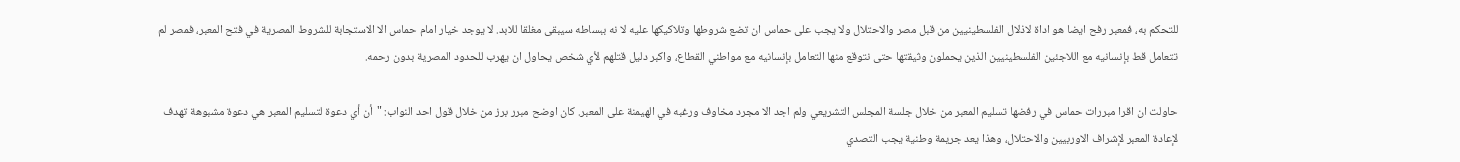للتحكم به، فمعبر رفح ايضا هو اداة لاذلال الفلسطينيين من قبل مصر والاحتلال ولا يجب على حماس ان تضع شروطها وتلاكيكها عليه لا نه ببساطه سيبقى مغلقا للابد. لا يوجد خيار امام حماس الا الاستجابة للشروط المصرية في فتح المعبر، فمصر لم تتعامل قط بإنسانيه مع اللاجئين الفلسطينيين الذين يحملون وثيقتها حتى نتوقع منها التعامل بإنسانيه مع مواطني القطاع، واكبر دليل قتلهم لأي شخص يحاول ان يهرب للحدود المصرية بدون رحمه.

حاولت ان اقرا مبررات حماس في رفضها تسليم المعبر من خلال جلسة المجلس التشريعي ولم اجد الا مجرد مخاوف ورغبه في الهيمنة على المعبر. كان اوضح مبرر برز من خلال قول احد النواب: "أن أي دعوة لتسليم المعبر هي دعوة مشبوهة تهدف لإعادة المعبر لإشراف الاوربيين والاحتلال، وهذا يعد جريمة وطنية يجب التصدي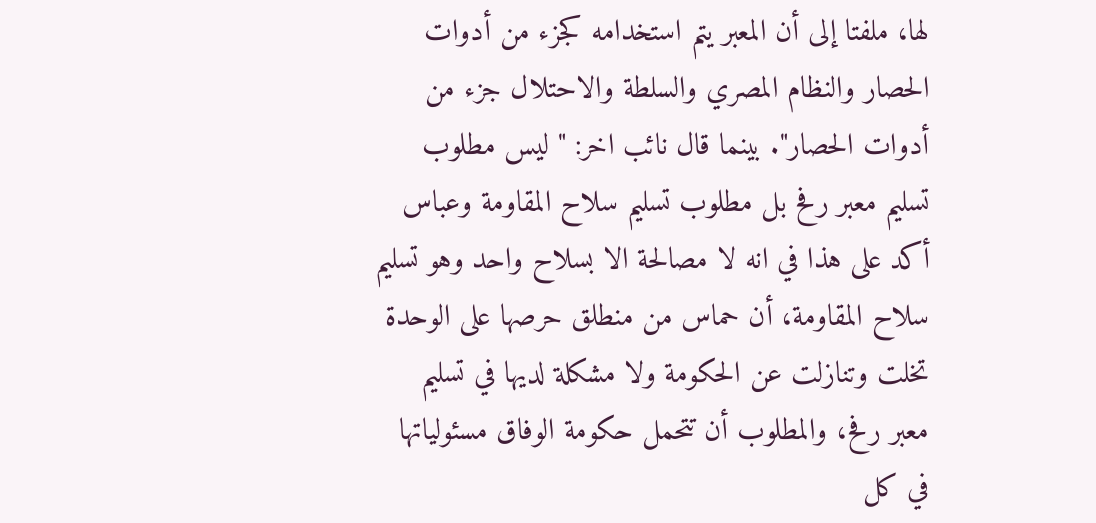لها، ملفتا إلى أن المعبر يتم استخدامه كجزء من أدوات الحصار والنظام المصري والسلطة والاحتلال جزء من أدوات الحصار". بينما قال نائب اخر: " ليس مطلوب تسليم معبر رفح بل مطلوب تسليم سلاح المقاومة وعباس أكد على هذا في انه لا مصالحة الا بسلاح واحد وهو تسليم سلاح المقاومة، أن حماس من منطلق حرصها على الوحدة تخلت وتنازلت عن الحكومة ولا مشكلة لديها في تسليم معبر رفح، والمطلوب أن تتحمل حكومة الوفاق مسئولياتها في كل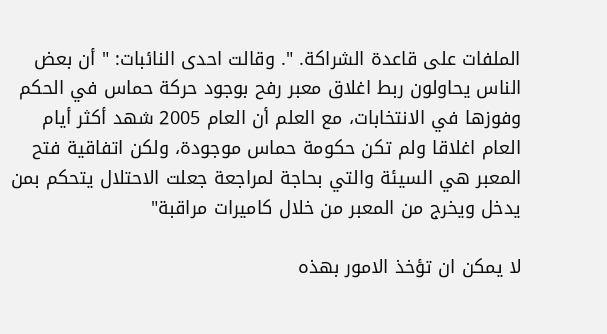الملفات على قاعدة الشراكة. ". وقالت احدى النائبات: " أن بعض الناس يحاولون ربط اغلاق معبر رفح بوجود حركة حماس في الحكم وفوزها في الانتخابات، مع العلم أن العام 2005 شهد أكثر أيام العام اغلاقا ولم تكن حكومة حماس موجودة، ولكن اتفاقية فتح المعبر هي السيئة والتي بحاجة لمراجعة جعلت الاحتلال يتحكم بمن يدخل ويخرج من المعبر من خلال كاميرات مراقبة"

لا يمكن ان تؤخذ الامور بهذه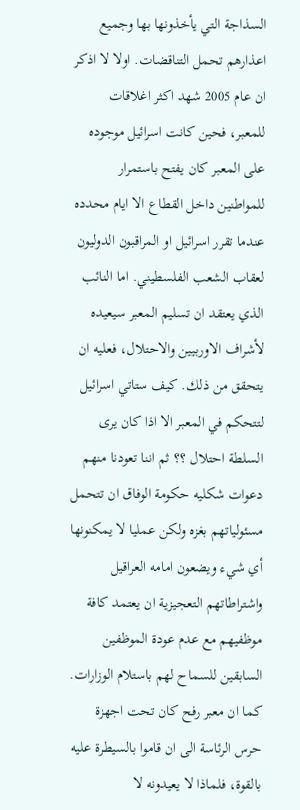السذاجة التي يأخذونها بها وجميع اعذارهم تحمل التناقضات. اولا لا اذكر ان عام 2005 شهد اكثر اغلاقات للمعبر، فحين كانت اسرائيل موجوده على المعبر كان يفتح باستمرار للمواطنين داخل القطاع الا ايام محدده عندما تقرر اسرائيل او المراقبون الدوليون لعقاب الشعب الفلسطيني. اما النائب الذي يعتقد ان تسليم المعبر سيعيده لأشراف الاوربيين والاحتلال، فعليه ان يتحقق من ذلك. كيف ستاتي اسرائيل لتتحكم في المعبر الا اذا كان يرى السلطة احتلال ؟؟ ثم اننا تعودنا منهم دعوات شكليه حكومة الوفاق ان تتحمل مسئولياتهم بغزه ولكن عمليا لا يمكنونها أي شيء ويضعون امامه العراقيل واشتراطاتهم التعجيزية ان يعتمد كافة موظفيهم مع عدم عودة الموظفين السابقين للسماح لهم باستلام الوزارات. كما ان معبر رفح كان تحت اجهزة حرس الرئاسة الى ان قاموا بالسيطرة عليه بالقوة، فلماذا لا يعيدونه لا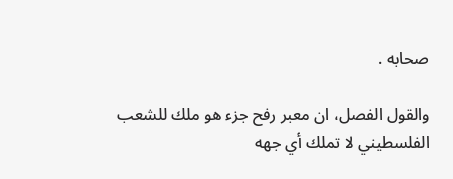صحابه .

والقول الفصل، ان معبر رفح جزء هو ملك للشعب الفلسطيني لا تملك أي جهه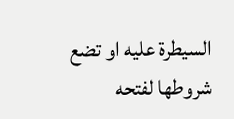السيطرة عليه او تضع شروطها لفتحه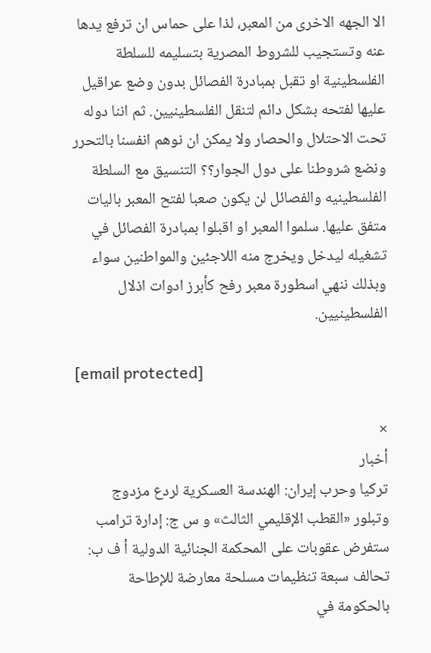الا الجهه الاخرى من المعبر، لذا على حماس ان ترفع يدها عنه وتستجيب للشروط المصرية بتسليمه للسلطة الفلسطينية او تقبل بمبادرة الفصائل بدون وضع عراقيل عليها لفتحه بشكل دائم لتنقل الفلسطينيين. ثم اننا دوله تحت الاحتلال والحصار ولا يمكن ان نوهم انفسنا بالتحرر ونضع شروطنا على دول الجوار؟؟ التنسيق مع السلطة الفلسطينيه والفصائل لن يكون صعبا لفتح المعبر باليات متفق عليها. سلموا المعبر او اقبلوا بمبادرة الفصائل في تشغيله ليدخل ويخرج منه اللاجئين والمواطنين سواء وبذلك ننهي اسطورة معبر رفح كأبرز ادوات اذلال الفلسطينيين.

[email protected]

×
أخبار
تركيا وحرب إيران: الهندسة العسكرية لردع مزدوج وتبلور «القطب الإقليمي الثالث» و س ج: إدارة ترامب ستفرض عقوبات على المحكمة الجنائية الدولية أ ف ب: تحالف سبعة تنظيمات مسلحة معارضة للإطاحة بالحكومة في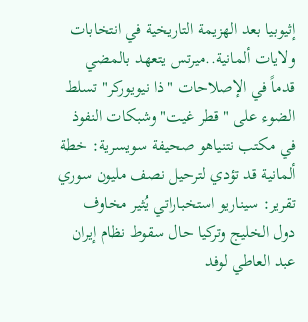إثيوبيا بعد الهزيمة التاريخية في انتخابات ولايات ألمانية..ميرتس يتعهد بالمضي قدماً في الإصلاحات "ذا نيويوركر" تسلط الضوء على "قطر غيت" وشبكات النفوذ في مكتب نتنياهو صحيفة سويسرية: خطة ألمانية قد تؤدي لترحيل نصف مليون سوري تقرير: سيناريو استخباراتي يُثير مخاوف دول الخليج وتركيا حال سقوط نظام إيران عبد العاطي لوفد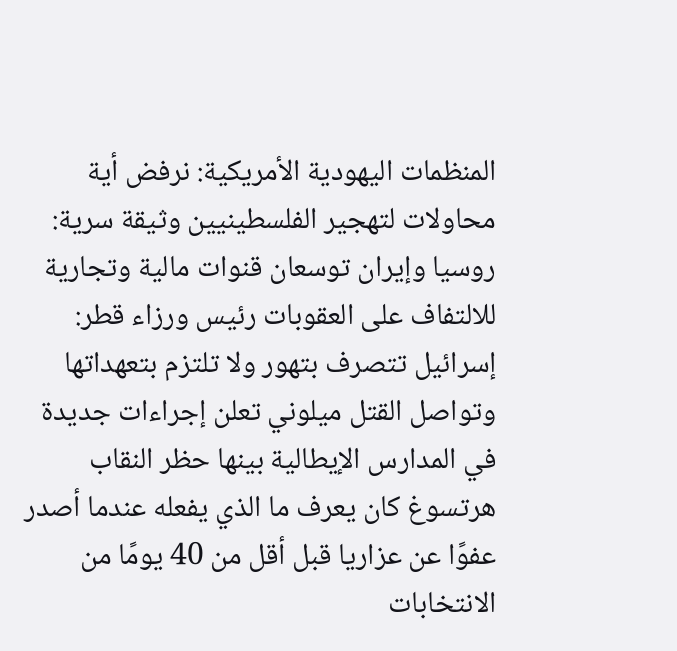المنظمات اليهودية الأمريكية: نرفض أية محاولات لتهجير الفلسطينيين وثيقة سرية: روسيا وإيران توسعان قنوات مالية وتجارية للالتفاف على العقوبات رئيس ورزاء قطر: إسرائيل تتصرف بتهور ولا تلتزم بتعهداتها وتواصل القتل ميلوني تعلن إجراءات جديدة في المدارس الإيطالية بينها حظر النقاب هرتسوغ كان يعرف ما الذي يفعله عندما أصدر عفوًا عن عزاريا قبل أقل من 40 يومًا من الانتخابات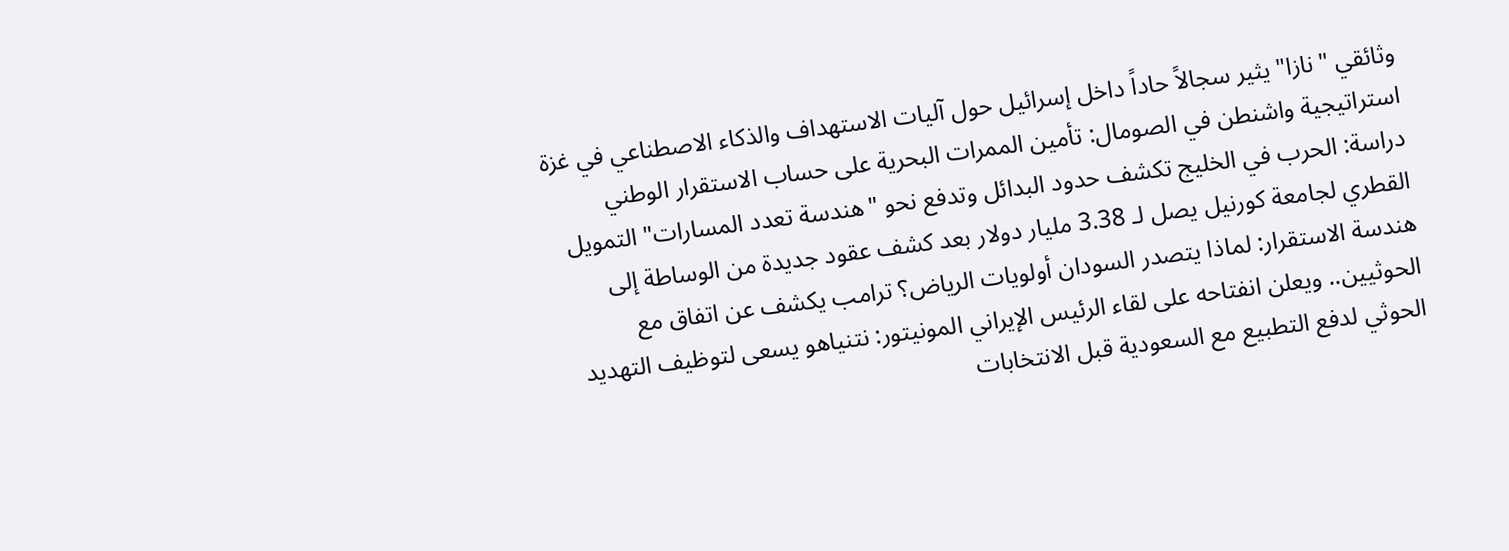وثائقي "نازا" يثير سجالاً حاداً داخل إسرائيل حول آليات الاستهداف والذكاء الاصطناعي في غزة استراتيجية واشنطن في الصومال: تأمين الممرات البحرية على حساب الاستقرار الوطني دراسة: الحرب في الخليج تكشف حدود البدائل وتدفع نحو "هندسة تعدد المسارات" التمويل القطري لجامعة كورنيل يصل لـ 3.38 مليار دولار بعد كشف عقود جديدة من الوساطة إلى هندسة الاستقرار: لماذا يتصدر السودان أولويات الرياض؟ ترامب يكشف عن اتفاق مع الحوثيين.. ويعلن انفتاحه على لقاء الرئيس الإيراني المونيتور: نتنياهو يسعى لتوظيف التهديد الحوثي لدفع التطبيع مع السعودية قبل الانتخابات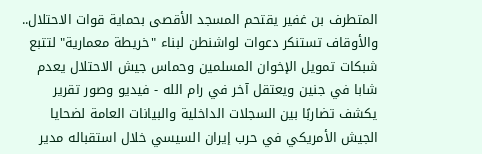المتطرف بن غفير يقتحم المسجد الأقصى بحماية قوات الاحتلال.. والأوقاف تستنكر دعوات لواشنطن لبناء "خريطة معمارية" لتتبع شبكات تمويل الإخوان المسلمين وحماس جيش الاحتلال يعدم شابا في جنين ويعتقل آخر في رام الله - فيديو وصور تقرير يكشف تضاربًا بين السجلات الداخلية والبيانات العامة لضحايا الجيش الأمريكي في حرب إيران السيسي خلال استقباله مدير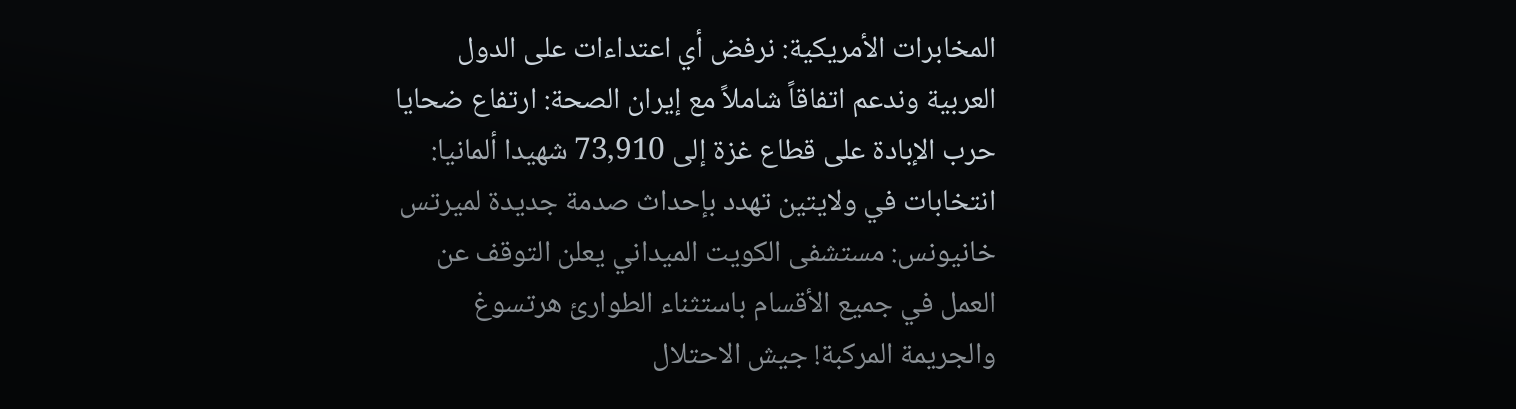المخابرات الأمريكية: نرفض أي اعتداءات على الدول العربية وندعم اتفاقاً شاملاً مع إيران الصحة: ارتفاع ضحايا حرب الإبادة على قطاع غزة إلى 73,910 شهيدا ألمانيا: انتخابات في ولايتين تهدد بإحداث صدمة جديدة لميرتس خانيونس: مستشفى الكويت الميداني يعلن التوقف عن العمل في جميع الأقسام باستثناء الطوارئ هرتسوغ والجريمة المركبة! جيش الاحتلال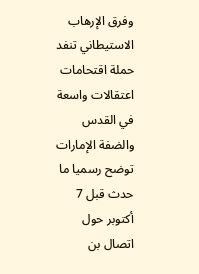وفرق الإرهاب الاستيطاني تنفد حملة اقتحامات اعتقالات واسعة في القدس والضفة الإمارات توضح رسميا ما حدث قبل 7 أكتوبر حول اتصال بن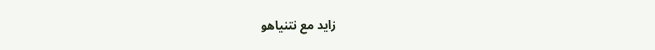زايد مع نتنياهو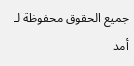جميع الحقوق محفوظة لـ أمد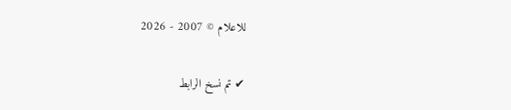للاعلام © 2007 - 2026

✔ تم نسخ الرابط